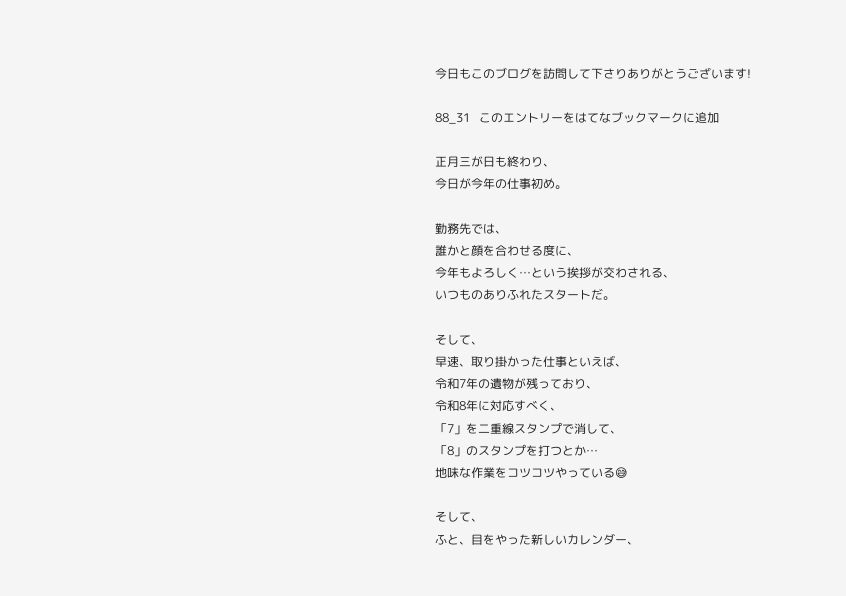今日もこのブログを訪問して下さりありがとうございます!

88_31   このエントリーをはてなブックマークに追加

正月三が日も終わり、
今日が今年の仕事初め。

勤務先では、
誰かと顔を合わせる度に、
今年もよろしく…という挨拶が交わされる、
いつものありふれたスタートだ。

そして、
早速、取り掛かった仕事といえば、
令和7年の遺物が残っており、
令和8年に対応すべく、
「7」を二重線スタンプで消して、
「8」のスタンプを打つとか…
地味な作業をコツコツやっている😅

そして、
ふと、目をやった新しいカレンダー、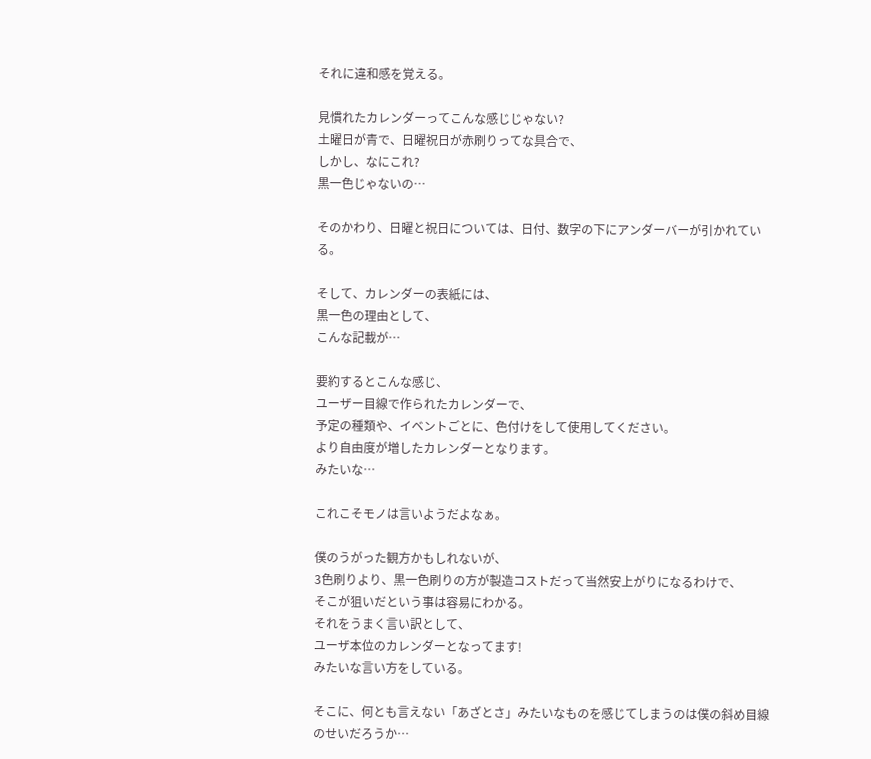それに違和感を覚える。

見慣れたカレンダーってこんな感じじゃない?
土曜日が青で、日曜祝日が赤刷りってな具合で、
しかし、なにこれ?
黒一色じゃないの…

そのかわり、日曜と祝日については、日付、数字の下にアンダーバーが引かれている。

そして、カレンダーの表紙には、
黒一色の理由として、
こんな記載が…

要約するとこんな感じ、
ユーザー目線で作られたカレンダーで、
予定の種類や、イベントごとに、色付けをして使用してください。
より自由度が増したカレンダーとなります。
みたいな…

これこそモノは言いようだよなぁ。

僕のうがった観方かもしれないが、
3色刷りより、黒一色刷りの方が製造コストだって当然安上がりになるわけで、
そこが狙いだという事は容易にわかる。
それをうまく言い訳として、
ユーザ本位のカレンダーとなってます!
みたいな言い方をしている。

そこに、何とも言えない「あざとさ」みたいなものを感じてしまうのは僕の斜め目線のせいだろうか…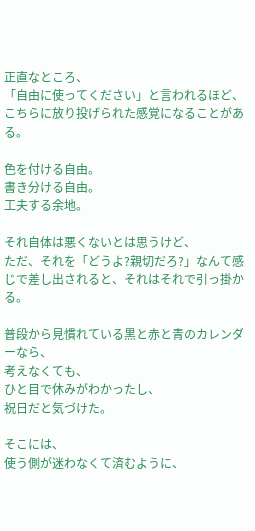正直なところ、
「自由に使ってください」と言われるほど、
こちらに放り投げられた感覚になることがある。

色を付ける自由。
書き分ける自由。
工夫する余地。

それ自体は悪くないとは思うけど、
ただ、それを「どうよ?親切だろ?」なんて感じで差し出されると、それはそれで引っ掛かる。

普段から見慣れている黒と赤と青のカレンダーなら、
考えなくても、
ひと目で休みがわかったし、
祝日だと気づけた。

そこには、
使う側が迷わなくて済むように、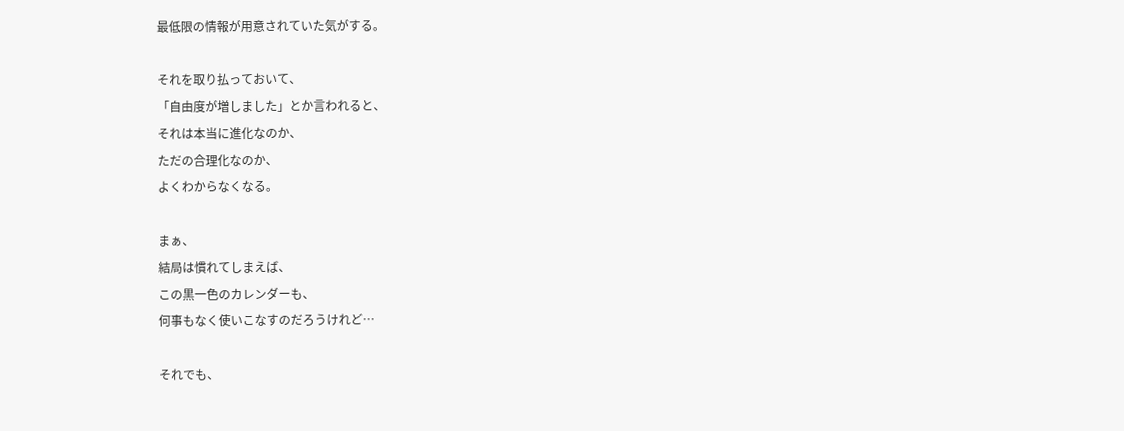最低限の情報が用意されていた気がする。

それを取り払っておいて、
「自由度が増しました」とか言われると、
それは本当に進化なのか、
ただの合理化なのか、
よくわからなくなる。

まぁ、
結局は慣れてしまえば、
この黒一色のカレンダーも、
何事もなく使いこなすのだろうけれど…

それでも、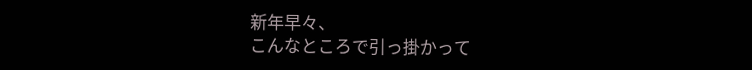新年早々、
こんなところで引っ掛かって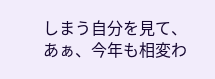しまう自分を見て、
あぁ、今年も相変わ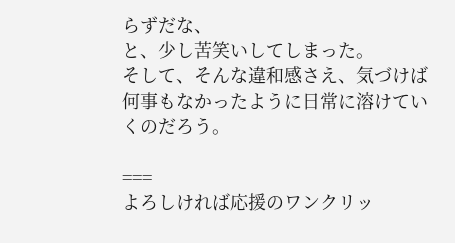らずだな、
と、少し苦笑いしてしまった。
そして、そんな違和感さえ、気づけば何事もなかったように日常に溶けていくのだろう。

===
よろしければ応援のワンクリッ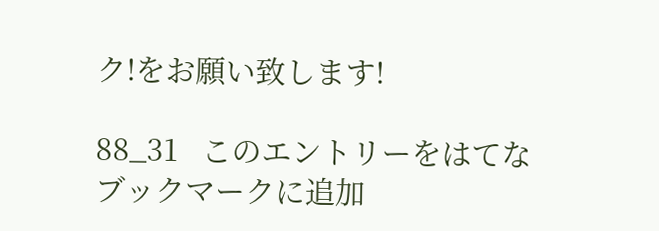ク!をお願い致します!

88_31   このエントリーをはてなブックマークに追加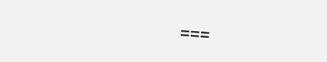===